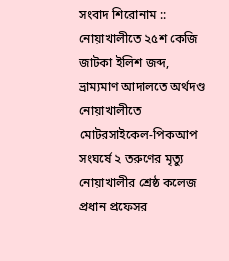সংবাদ শিরোনাম ::
নোয়াখালীতে ২৫শ কেজি জাটকা ইলিশ জব্দ, ভ্রাম্যমাণ আদালতে অর্থদণ্ড নোয়াখালীতে মোটরসাইকেল-পিকআপ সংঘর্ষে ২ তরুণের মৃত্যু নোয়াখালীর শ্রেষ্ঠ কলেজ প্রধান প্রফেসর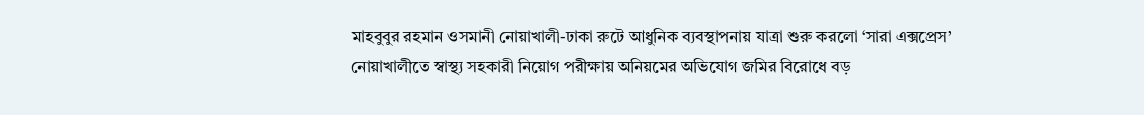মাহবুবুর রহমান ওসমানী নোয়াখালী-ঢাকা রুটে আধুনিক ব্যবস্থাপনায় যাত্রা শুরু করলো ‘সারা এক্সপ্রেস’ নোয়াখালীতে স্বাস্থ্য সহকারী নিয়োগ পরীক্ষায় অনিয়মের অভিযোগ জমির বিরোধে বড়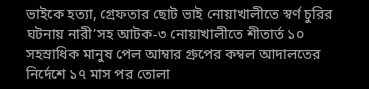ভাইকে হত্যা, গ্রেফতার ছোট ভাই নোয়াখালীতে স্বর্ণ চুরির ঘটনায় নারী’সহ আটক-৩ নোয়াখালীতে শীতার্ত ১০ সহস্রাধিক মানুষ পেল আম্বার গ্রুপের কম্বল আদালতের নির্দেশে ১৭ মাস পর তোলা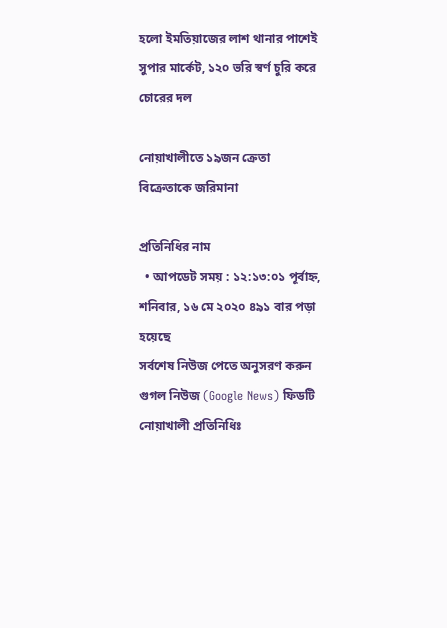হলো ইমতিয়াজের লাশ থানার পাশেই সুপার মার্কেট, ১২০ ভরি স্বর্ণ চুরি করে চোরের দল

নোয়াখালীতে ১৯জন ক্রেতা বিক্রেতাকে জরিমানা

প্রতিনিধির নাম
  • আপডেট সময় : ১২:১৩:০১ পূর্বাহ্ন, শনিবার, ১৬ মে ২০২০ ৪৯১ বার পড়া হয়েছে
সর্বশেষ নিউজ পেতে অনুসরণ করুন গুগল নিউজ (Google News) ফিডটি
নোয়াখালী প্রতিনিধিঃ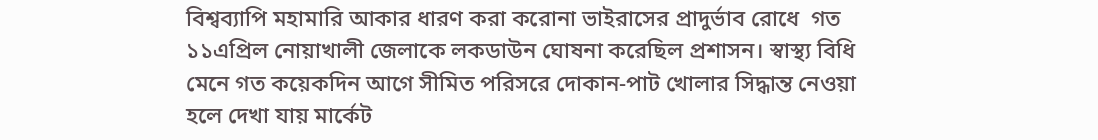বিশ্বব্যাপি মহামারি আকার ধারণ করা করোনা ভাইরাসের প্রাদুর্ভাব রোধে  গত ১১এপ্রিল নোয়াখালী জেলাকে লকডাউন ঘোষনা করেছিল প্রশাসন। স্বাস্থ্য বিধি মেনে গত কয়েকদিন আগে সীমিত পরিসরে দোকান-পাট খোলার সিদ্ধান্ত নেওয়া হলে দেখা যায় মার্কেট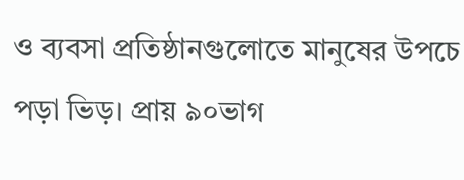ও ব্যবসা প্রতিষ্ঠানগুলোতে মানুষের উপচে পড়া ভিড়। প্রায় ৯০ভাগ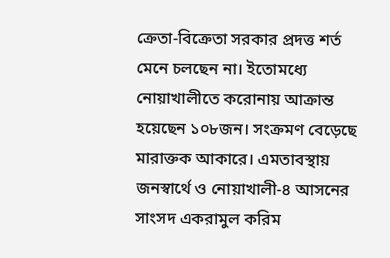ক্রেতা-বিক্রেতা সরকার প্রদত্ত শর্ত মেনে চলছেন না। ইতোমধ্যে নোয়াখালীতে করোনায় আক্রান্ত হয়েছেন ১০৮জন। সংক্রমণ বেড়েছে মারাক্তক আকারে। এমতাবস্থায় জনস্বার্থে ও নোয়াখালী-৪ আসনের সাংসদ একরামুল করিম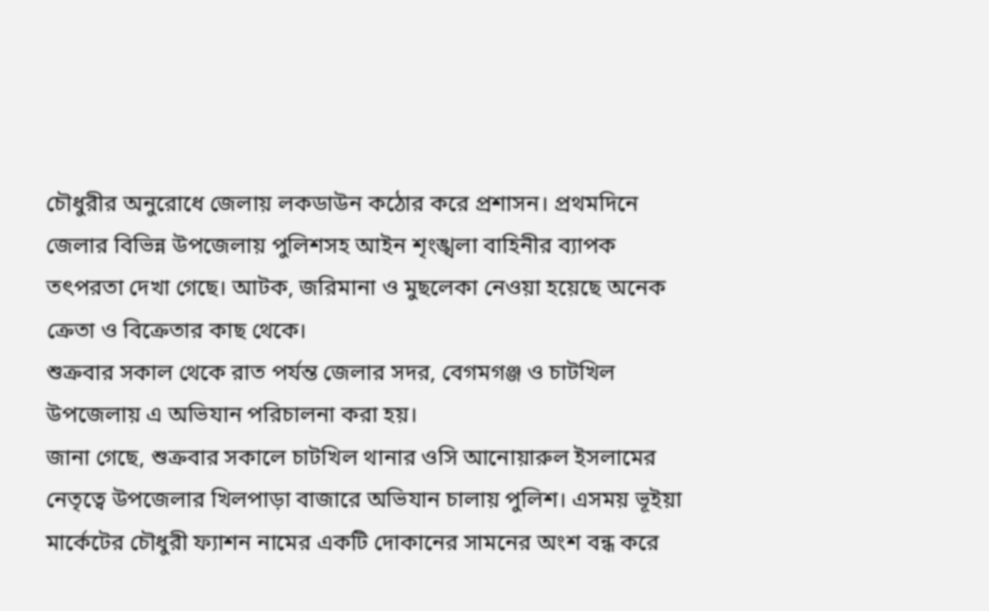চৌধুরীর অনুরোধে জেলায় লকডাউন কঠোর করে প্রশাসন। প্রথমদিনে জেলার বিভিন্ন উপজেলায় পুলিশসহ আইন শৃংঙ্খলা বাহিনীর ব্যাপক তৎপরতা দেখা গেছে। আটক, জরিমানা ও মুছলেকা নেওয়া হয়েছে অনেক ক্রেতা ও বিক্রেতার কাছ থেকে।
শুক্রবার সকাল থেকে রাত পর্যন্ত জেলার সদর, বেগমগঞ্জ ও চাটখিল উপজেলায় এ অভিযান পরিচালনা করা হয়।
জানা গেছে, শুক্রবার সকালে চাটখিল থানার ওসি আনোয়ারুল ইসলামের নেতৃত্বে উপজেলার খিলপাড়া বাজারে অভিযান চালায় পুলিশ। এসময় ভূইয়া মার্কেটের চৌধুরী ফ্যাশন নামের একটি দোকানের সামনের অংশ বন্ধ করে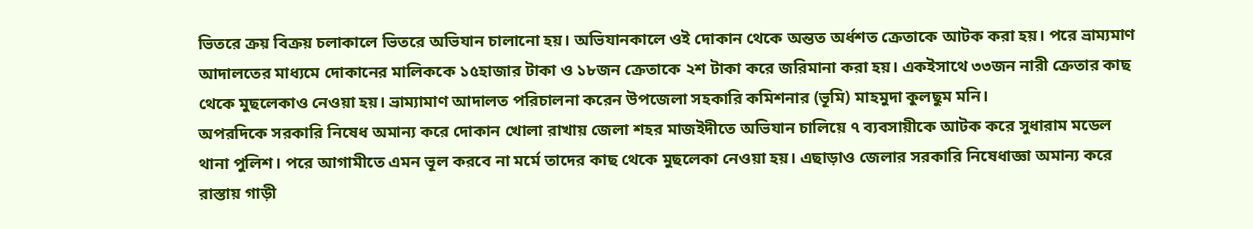ভিতরে ক্রয় বিক্রয় চলাকালে ভিতরে অভিযান চালানো হয়। অভিযানকালে ওই দোকান থেকে অন্তত অর্ধশত ক্রেতাকে আটক করা হয়। পরে ভ্রাম্যমাণ আদালতের মাধ্যমে দোকানের মালিককে ১৫হাজার টাকা ও ১৮জন ক্রেতাকে ২শ টাকা করে জরিমানা করা হয়। একইসাথে ৩৩জন নারী ক্রেতার কাছ থেকে মুছলেকাও নেওয়া হয়। ভ্রাম্যামাণ আদালত পরিচালনা করেন উপজেলা সহকারি কমিশনার (ভূমি) মাহমুদা কুলছুম মনি।
অপরদিকে সরকারি নিষেধ অমান্য করে দোকান খোলা রাখায় জেলা শহর মাজইদীতে অভিযান চালিয়ে ৭ ব্যবসায়ীকে আটক করে সুধারাম মডেল থানা পুলিশ। পরে আগামীতে এমন ভূল করবে না মর্মে তাদের কাছ থেকে মুছলেকা নেওয়া হয়। এছাড়াও জেলার সরকারি নিষেধাজ্ঞা অমান্য করে রাস্তায় গাড়ী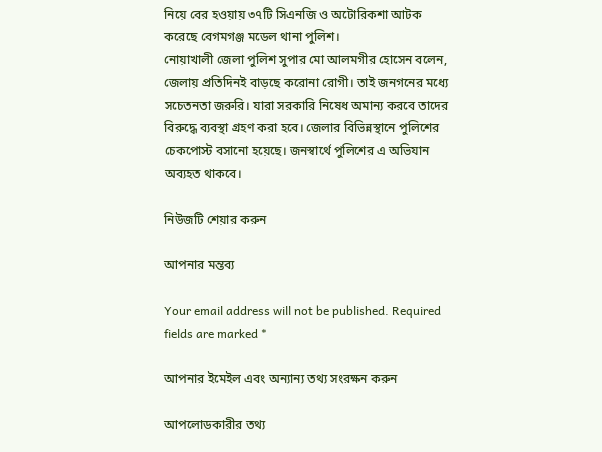নিয়ে বের হওয়ায় ৩৭টি সিএনজি ও অটোরিকশা আটক করেছে বেগমগঞ্জ মডেল থানা পুলিশ।
নোয়াখালী জেলা পুলিশ সুপার মো আলমগীর হোসেন বলেন, জেলায় প্রতিদিনই বাড়ছে করোনা রোগী। তাই জনগনের মধ্যে সচেতনতা জরুরি। যারা সরকারি নিষেধ অমান্য করবে তাদের বিরুদ্ধে ব্যবস্থা গ্রহণ করা হবে। জেলার বিভিন্নস্থানে পুলিশের  চেকপোস্ট বসানো হয়েছে। জনস্বার্থে পুলিশের এ অভিযান অব্যহত থাকবে।

নিউজটি শেয়ার করুন

আপনার মন্তব্য

Your email address will not be published. Required fields are marked *

আপনার ইমেইল এবং অন্যান্য তথ্য সংরক্ষন করুন

আপলোডকারীর তথ্য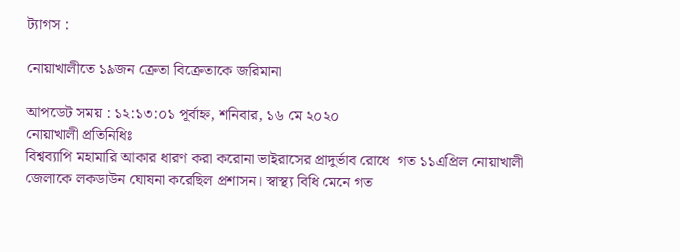ট্যাগস :

নোয়াখালীতে ১৯জন ক্রেতা বিক্রেতাকে জরিমানা

আপডেট সময় : ১২:১৩:০১ পূর্বাহ্ন, শনিবার, ১৬ মে ২০২০
নোয়াখালী প্রতিনিধিঃ
বিশ্বব্যাপি মহামারি আকার ধারণ করা করোনা ভাইরাসের প্রাদুর্ভাব রোধে  গত ১১এপ্রিল নোয়াখালী জেলাকে লকডাউন ঘোষনা করেছিল প্রশাসন। স্বাস্থ্য বিধি মেনে গত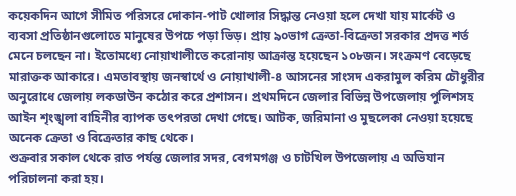কয়েকদিন আগে সীমিত পরিসরে দোকান-পাট খোলার সিদ্ধান্ত নেওয়া হলে দেখা যায় মার্কেট ও ব্যবসা প্রতিষ্ঠানগুলোতে মানুষের উপচে পড়া ভিড়। প্রায় ৯০ভাগ ক্রেতা-বিক্রেতা সরকার প্রদত্ত শর্ত মেনে চলছেন না। ইতোমধ্যে নোয়াখালীতে করোনায় আক্রান্ত হয়েছেন ১০৮জন। সংক্রমণ বেড়েছে মারাক্তক আকারে। এমতাবস্থায় জনস্বার্থে ও নোয়াখালী-৪ আসনের সাংসদ একরামুল করিম চৌধুরীর অনুরোধে জেলায় লকডাউন কঠোর করে প্রশাসন। প্রথমদিনে জেলার বিভিন্ন উপজেলায় পুলিশসহ আইন শৃংঙ্খলা বাহিনীর ব্যাপক তৎপরতা দেখা গেছে। আটক, জরিমানা ও মুছলেকা নেওয়া হয়েছে অনেক ক্রেতা ও বিক্রেতার কাছ থেকে।
শুক্রবার সকাল থেকে রাত পর্যন্ত জেলার সদর, বেগমগঞ্জ ও চাটখিল উপজেলায় এ অভিযান পরিচালনা করা হয়।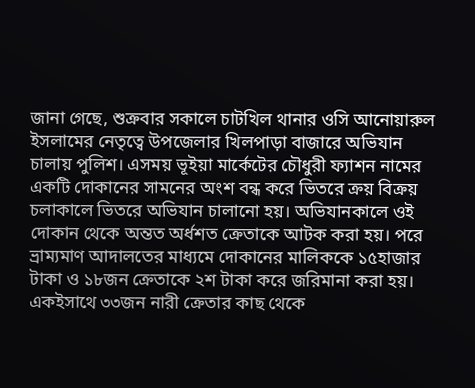জানা গেছে, শুক্রবার সকালে চাটখিল থানার ওসি আনোয়ারুল ইসলামের নেতৃত্বে উপজেলার খিলপাড়া বাজারে অভিযান চালায় পুলিশ। এসময় ভূইয়া মার্কেটের চৌধুরী ফ্যাশন নামের একটি দোকানের সামনের অংশ বন্ধ করে ভিতরে ক্রয় বিক্রয় চলাকালে ভিতরে অভিযান চালানো হয়। অভিযানকালে ওই দোকান থেকে অন্তত অর্ধশত ক্রেতাকে আটক করা হয়। পরে ভ্রাম্যমাণ আদালতের মাধ্যমে দোকানের মালিককে ১৫হাজার টাকা ও ১৮জন ক্রেতাকে ২শ টাকা করে জরিমানা করা হয়। একইসাথে ৩৩জন নারী ক্রেতার কাছ থেকে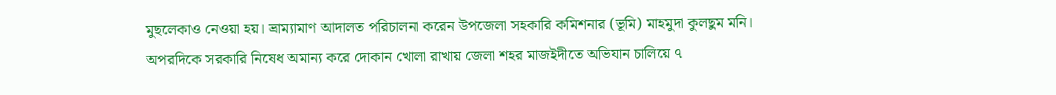মুছলেকাও নেওয়া হয়। ভ্রাম্যামাণ আদালত পরিচালনা করেন উপজেলা সহকারি কমিশনার (ভূমি) মাহমুদা কুলছুম মনি।
অপরদিকে সরকারি নিষেধ অমান্য করে দোকান খোলা রাখায় জেলা শহর মাজইদীতে অভিযান চালিয়ে ৭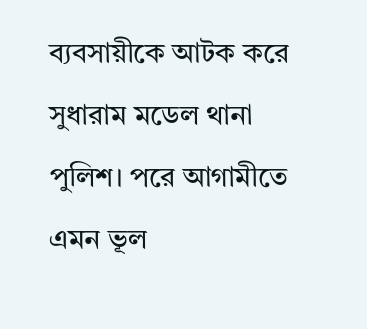ব্যবসায়ীকে আটক করে সুধারাম মডেল থানা পুলিশ। পরে আগামীতে এমন ভূল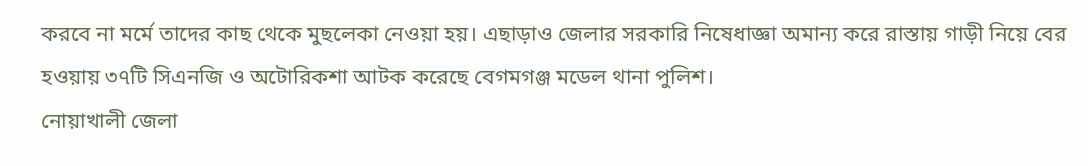করবে না মর্মে তাদের কাছ থেকে মুছলেকা নেওয়া হয়। এছাড়াও জেলার সরকারি নিষেধাজ্ঞা অমান্য করে রাস্তায় গাড়ী নিয়ে বের হওয়ায় ৩৭টি সিএনজি ও অটোরিকশা আটক করেছে বেগমগঞ্জ মডেল থানা পুলিশ।
নোয়াখালী জেলা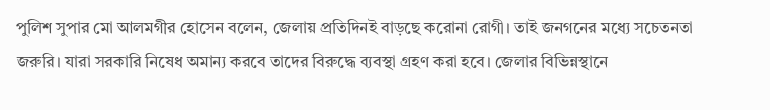পুলিশ সুপার মো আলমগীর হোসেন বলেন, জেলায় প্রতিদিনই বাড়ছে করোনা রোগী। তাই জনগনের মধ্যে সচেতনতা জরুরি। যারা সরকারি নিষেধ অমান্য করবে তাদের বিরুদ্ধে ব্যবস্থা গ্রহণ করা হবে। জেলার বিভিন্নস্থানে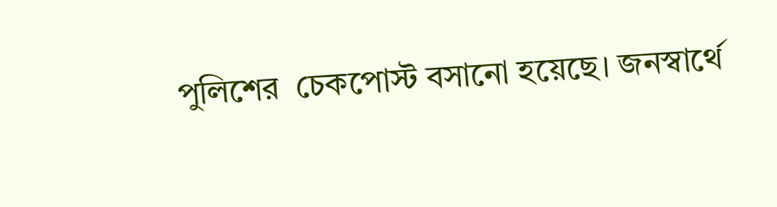পুলিশের  চেকপোস্ট বসানো হয়েছে। জনস্বার্থে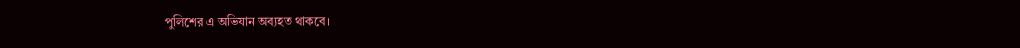পুলিশের এ অভিযান অব্যহত থাকবে।